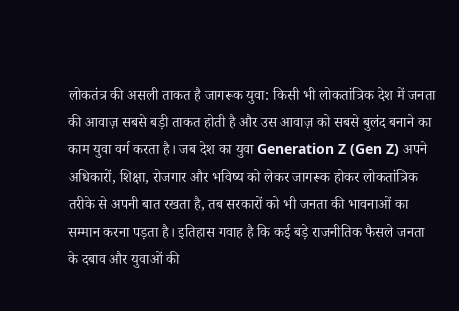लोकतंत्र की असली ताकत है जागरूक युवा: किसी भी लोकतांत्रिक देश में जनता की आवाज़ सबसे बड़ी ताकत होती है और उस आवाज़ को सबसे बुलंद बनाने का काम युवा वर्ग करता है। जब देश का युवा Generation Z (Gen Z) अपने अधिकारों, शिक्षा, रोजगार और भविष्य को लेकर जागरूक होकर लोकतांत्रिक तरीके से अपनी बात रखता है, तब सरकारों को भी जनता की भावनाओं का सम्मान करना पड़ता है। इतिहास गवाह है कि कई बड़े राजनीतिक फैसले जनता के दबाव और युवाओं की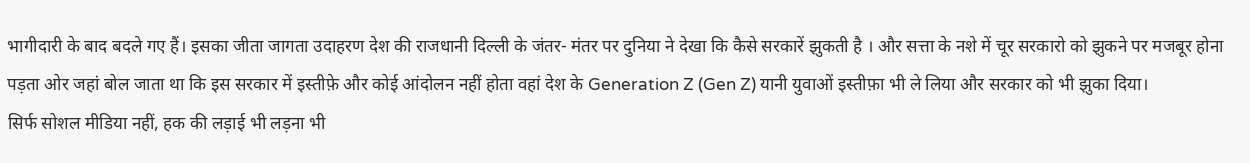भागीदारी के बाद बदले गए हैं। इसका जीता जागता उदाहरण देश की राजधानी दिल्ली के जंतर- मंतर पर दुनिया ने देखा कि कैसे सरकारें झुकती है । और सत्ता के नशे में चूर सरकारो को झुकने पर मजबूर होना पड़ता ओर जहां बोल जाता था कि इस सरकार में इस्तीफ़े और कोई आंदोलन नहीं होता वहां देश के Generation Z (Gen Z) यानी युवाओं इस्तीफ़ा भी ले लिया और सरकार को भी झुका दिया।
सिर्फ सोशल मीडिया नहीं, हक की लड़ाई भी लड़ना भी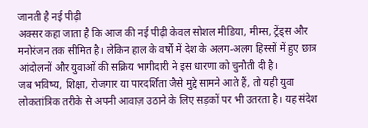जानती है नई पीढ़ी
अक्सर कहा जाता है कि आज की नई पीढ़ी केवल सोशल मीडिया, मीम्स, ट्रेंड्स और मनोरंजन तक सीमित है। लेकिन हाल के वर्षों में देश के अलग-अलग हिस्सों में हुए छात्र आंदोलनों और युवाओं की सक्रिय भागीदारी ने इस धारणा को चुनौती दी है।
जब भविष्य, शिक्षा, रोजगार या पारदर्शिता जैसे मुद्दे सामने आते हैं, तो यही युवा लोकतांत्रिक तरीके से अपनी आवाज़ उठाने के लिए सड़कों पर भी उतरता है। यह संदेश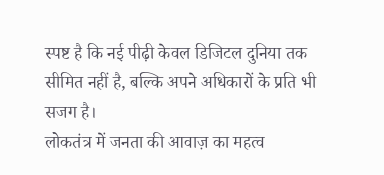स्पष्ट है कि नई पीढ़ी केवल डिजिटल दुनिया तक सीमित नहीं है, बल्कि अपने अधिकारों के प्रति भी सजग है।
लोकतंत्र में जनता की आवाज़ का महत्व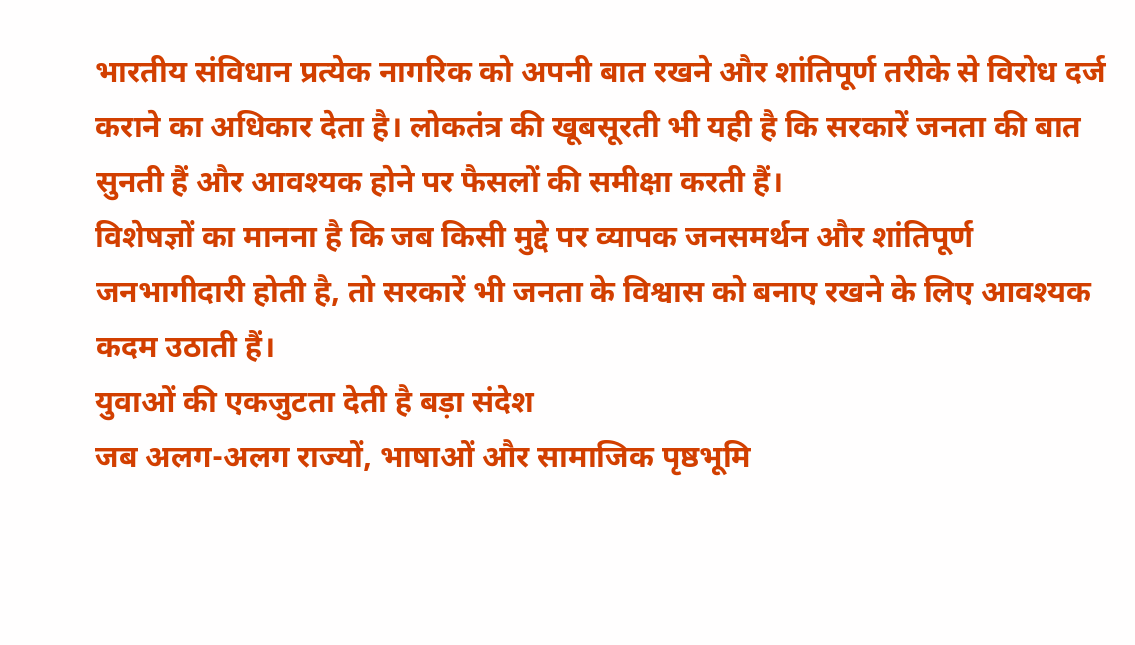भारतीय संविधान प्रत्येक नागरिक को अपनी बात रखने और शांतिपूर्ण तरीके से विरोध दर्ज कराने का अधिकार देता है। लोकतंत्र की खूबसूरती भी यही है कि सरकारें जनता की बात सुनती हैं और आवश्यक होने पर फैसलों की समीक्षा करती हैं।
विशेषज्ञों का मानना है कि जब किसी मुद्दे पर व्यापक जनसमर्थन और शांतिपूर्ण जनभागीदारी होती है, तो सरकारें भी जनता के विश्वास को बनाए रखने के लिए आवश्यक कदम उठाती हैं।
युवाओं की एकजुटता देती है बड़ा संदेश
जब अलग-अलग राज्यों, भाषाओं और सामाजिक पृष्ठभूमि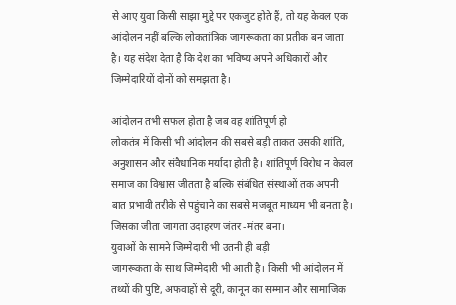से आए युवा किसी साझा मुद्दे पर एकजुट होते हैं, तो यह केवल एक आंदोलन नहीं बल्कि लोकतांत्रिक जागरूकता का प्रतीक बन जाता है। यह संदेश देता है कि देश का भविष्य अपने अधिकारों और जिम्मेदारियों दोनों को समझता है।

आंदोलन तभी सफल होता है जब वह शांतिपूर्ण हो
लोकतंत्र में किसी भी आंदोलन की सबसे बड़ी ताकत उसकी शांति, अनुशासन और संवैधानिक मर्यादा होती है। शांतिपूर्ण विरोध न केवल समाज का विश्वास जीतता है बल्कि संबंधित संस्थाओं तक अपनी बात प्रभावी तरीके से पहुंचाने का सबसे मजबूत माध्यम भी बनता है। जिसका जीता जागता उदाहरण जंतर -मंतर बना।
युवाओं के सामने जिम्मेदारी भी उतनी ही बड़ी
जागरूकता के साथ जिम्मेदारी भी आती है। किसी भी आंदोलन में तथ्यों की पुष्टि, अफवाहों से दूरी, कानून का सम्मान और सामाजिक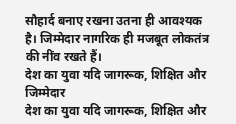सौहार्द बनाए रखना उतना ही आवश्यक है। जिम्मेदार नागरिक ही मजबूत लोकतंत्र की नींव रखते हैं।
देश का युवा यदि जागरूक, शिक्षित और जिम्मेदार
देश का युवा यदि जागरूक, शिक्षित और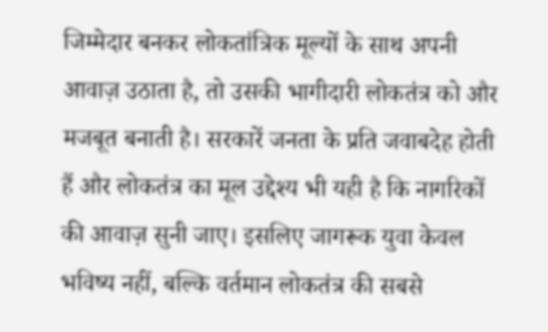जिम्मेदार बनकर लोकतांत्रिक मूल्यों के साथ अपनी आवाज़ उठाता है, तो उसकी भागीदारी लोकतंत्र को और मजबूत बनाती है। सरकारें जनता के प्रति जवाबदेह होती हैं और लोकतंत्र का मूल उद्देश्य भी यही है कि नागरिकों की आवाज़ सुनी जाए। इसलिए जागरूक युवा केवल भविष्य नहीं, बल्कि वर्तमान लोकतंत्र की सबसे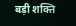बड़ी शक्ति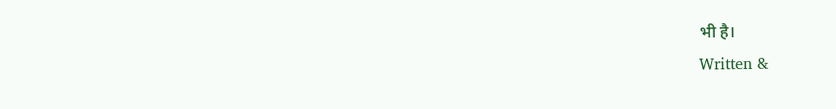भी है।
Written &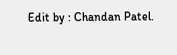Edit by : Chandan Patel.